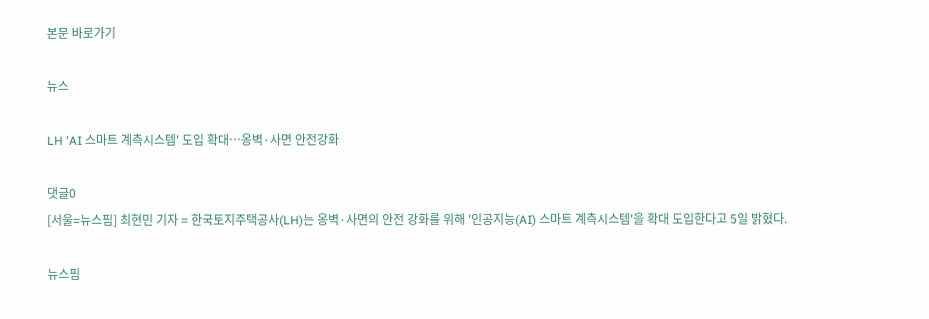본문 바로가기

뉴스

LH 'AI 스마트 계측시스템' 도입 확대…옹벽·사면 안전강화

댓글0
[서울=뉴스핌] 최현민 기자 = 한국토지주택공사(LH)는 옹벽·사면의 안전 강화를 위해 '인공지능(AI) 스마트 계측시스템'을 확대 도입한다고 5일 밝혔다.

뉴스핌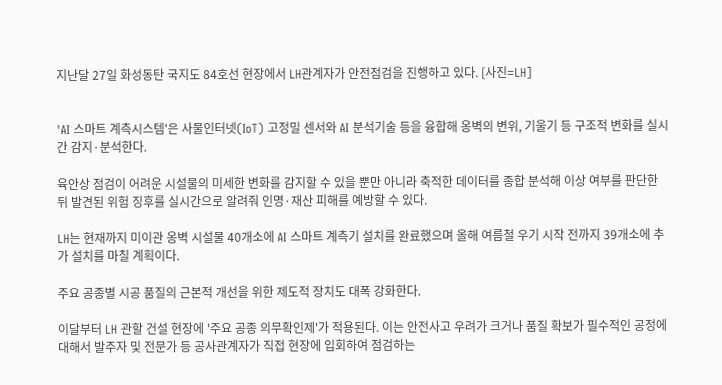지난달 27일 화성동탄 국지도 84호선 현장에서 LH관계자가 안전점검을 진행하고 있다. [사진=LH]


'AI 스마트 계측시스템'은 사물인터넷(IoT) 고정밀 센서와 AI 분석기술 등을 융합해 옹벽의 변위, 기울기 등 구조적 변화를 실시간 감지·분석한다.

육안상 점검이 어려운 시설물의 미세한 변화를 감지할 수 있을 뿐만 아니라 축적한 데이터를 종합 분석해 이상 여부를 판단한 뒤 발견된 위험 징후를 실시간으로 알려줘 인명·재산 피해를 예방할 수 있다.

LH는 현재까지 미이관 옹벽 시설물 40개소에 AI 스마트 계측기 설치를 완료했으며 올해 여름철 우기 시작 전까지 39개소에 추가 설치를 마칠 계획이다.

주요 공종별 시공 품질의 근본적 개선을 위한 제도적 장치도 대폭 강화한다.

이달부터 LH 관할 건설 현장에 '주요 공종 의무확인제'가 적용된다. 이는 안전사고 우려가 크거나 품질 확보가 필수적인 공정에 대해서 발주자 및 전문가 등 공사관계자가 직접 현장에 입회하여 점검하는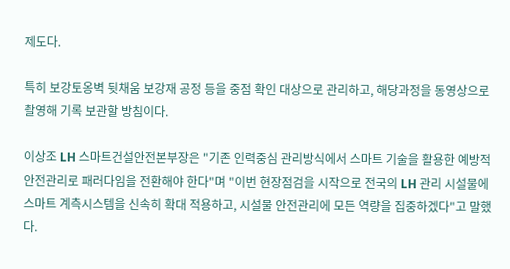제도다.

특히 보강토옹벽 뒷채움 보강재 공정 등을 중점 확인 대상으로 관리하고, 해당과정을 동영상으로 촬영해 기록 보관할 방침이다.

이상조 LH 스마트건설안전본부장은 "기존 인력중심 관리방식에서 스마트 기술을 활용한 예방적 안전관리로 패러다임을 전환해야 한다"며 "이번 현장점검을 시작으로 전국의 LH 관리 시설물에 스마트 계측시스템을 신속히 확대 적용하고, 시설물 안전관리에 모든 역량을 집중하겠다"고 말했다.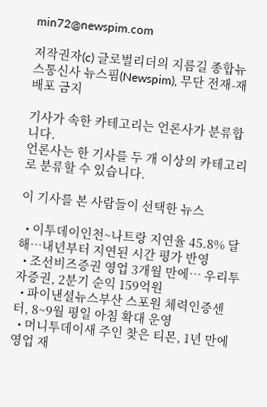min72@newspim.com

저작권자(c) 글로벌리더의 지름길 종합뉴스통신사 뉴스핌(Newspim), 무단 전재-재배포 금지

기사가 속한 카테고리는 언론사가 분류합니다.
언론사는 한 기사를 두 개 이상의 카테고리로 분류할 수 있습니다.

이 기사를 본 사람들이 선택한 뉴스

  • 이투데이인천~나트랑 지연율 45.8% 달해⋯내년부터 지연된 시간 평가 반영
  • 조선비즈증권 영업 3개월 만에… 우리투자증권, 2분기 순익 159억원
  • 파이낸셜뉴스부산 스포원 체력인증센터, 8~9월 평일 아침 확대 운영
  • 머니투데이새 주인 찾은 티몬, 1년 만에 영업 재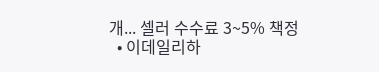개... 셀러 수수료 3~5% 책정
  • 이데일리하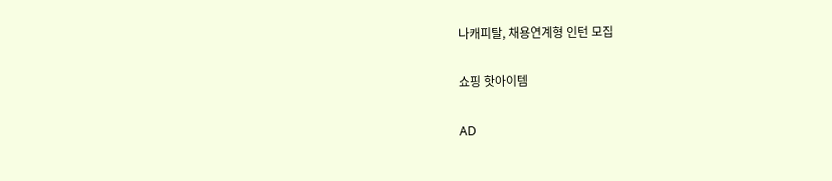나캐피탈, 채용연계형 인턴 모집

쇼핑 핫아이템

AD